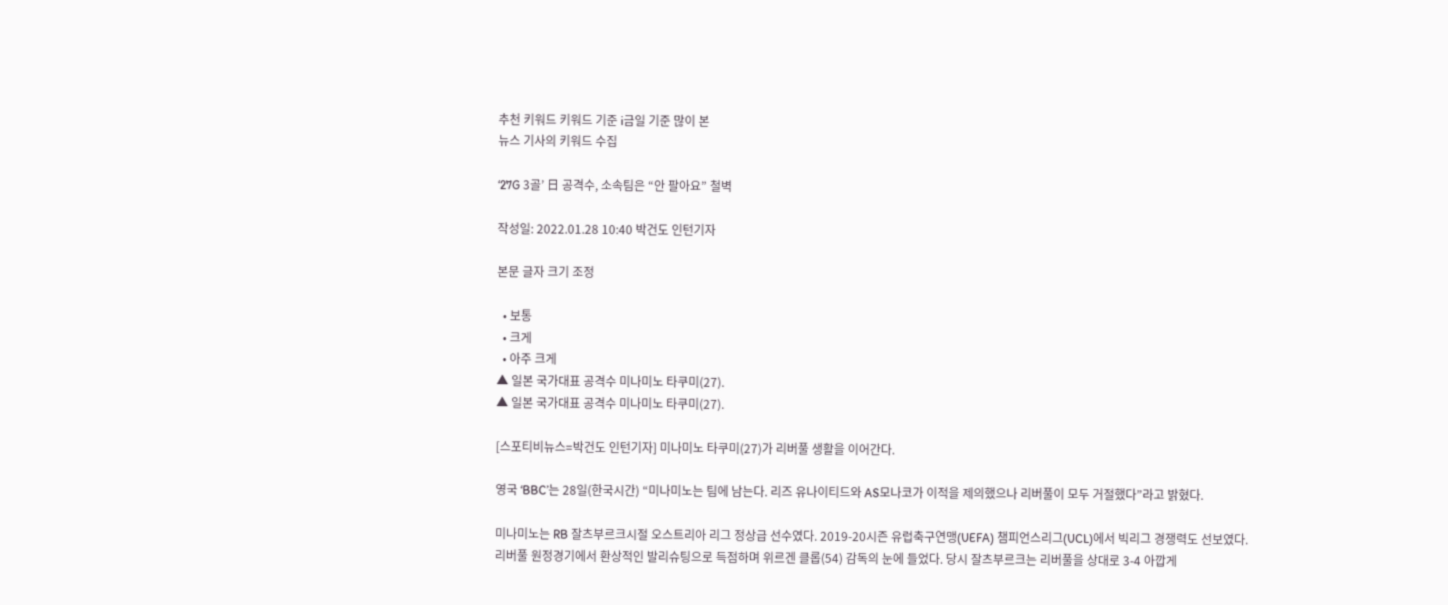추천 키워드 키워드 기준 i금일 기준 많이 본
뉴스 기사의 키워드 수집

‘27G 3골’ 日 공격수, 소속팀은 “안 팔아요” 철벽

작성일: 2022.01.28 10:40 박건도 인턴기자

본문 글자 크기 조정

  • 보통
  • 크게
  • 아주 크게
▲ 일본 국가대표 공격수 미나미노 타쿠미(27).
▲ 일본 국가대표 공격수 미나미노 타쿠미(27).

[스포티비뉴스=박건도 인턴기자] 미나미노 타쿠미(27)가 리버풀 생활을 이어간다.

영국 ‘BBC’는 28일(한국시간) “미나미노는 팀에 남는다. 리즈 유나이티드와 AS모나코가 이적을 제의했으나 리버풀이 모두 거절했다”라고 밝혔다.

미나미노는 RB 잘츠부르크시절 오스트리아 리그 정상급 선수였다. 2019-20시즌 유럽축구연맹(UEFA) 챔피언스리그(UCL)에서 빅리그 경쟁력도 선보였다. 리버풀 원정경기에서 환상적인 발리슈팅으로 득점하며 위르겐 클롭(54) 감독의 눈에 들었다. 당시 잘츠부르크는 리버풀을 상대로 3-4 아깝게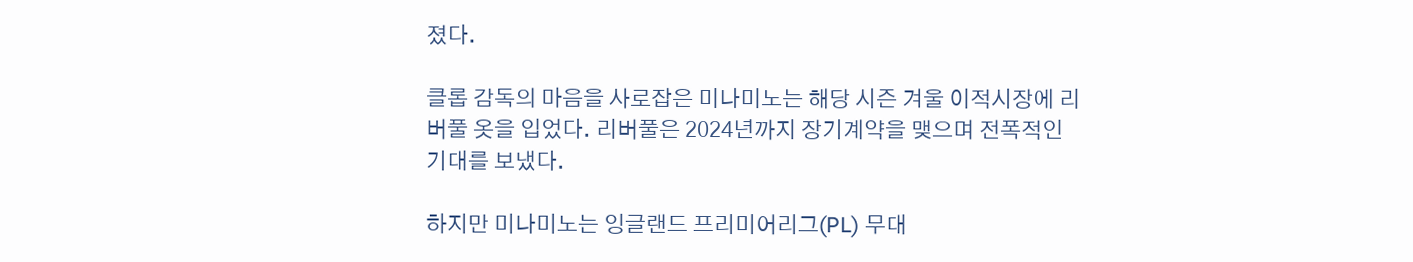졌다.

클롭 감독의 마음을 사로잡은 미나미노는 해당 시즌 겨울 이적시장에 리버풀 옷을 입었다. 리버풀은 2024년까지 장기계약을 맺으며 전폭적인 기대를 보냈다.

하지만 미나미노는 잉글랜드 프리미어리그(PL) 무대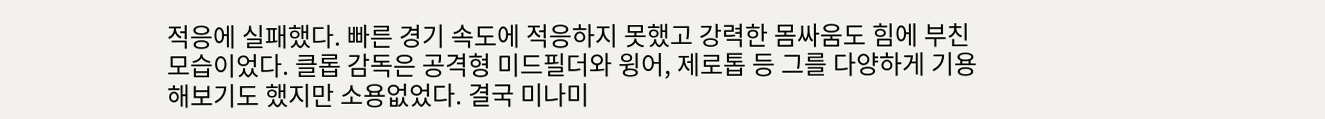적응에 실패했다. 빠른 경기 속도에 적응하지 못했고 강력한 몸싸움도 힘에 부친 모습이었다. 클롭 감독은 공격형 미드필더와 윙어, 제로톱 등 그를 다양하게 기용해보기도 했지만 소용없었다. 결국 미나미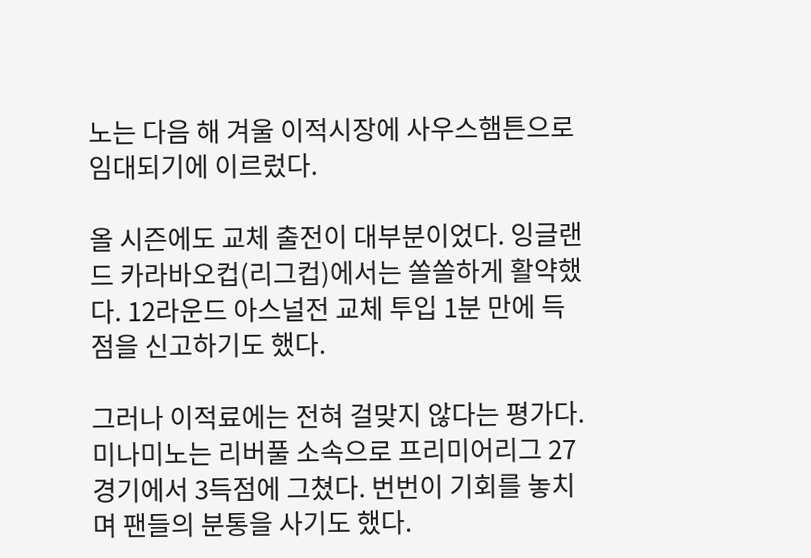노는 다음 해 겨울 이적시장에 사우스햄튼으로 임대되기에 이르렀다.

올 시즌에도 교체 출전이 대부분이었다. 잉글랜드 카라바오컵(리그컵)에서는 쏠쏠하게 활약했다. 12라운드 아스널전 교체 투입 1분 만에 득점을 신고하기도 했다.

그러나 이적료에는 전혀 걸맞지 않다는 평가다. 미나미노는 리버풀 소속으로 프리미어리그 27경기에서 3득점에 그쳤다. 번번이 기회를 놓치며 팬들의 분통을 사기도 했다.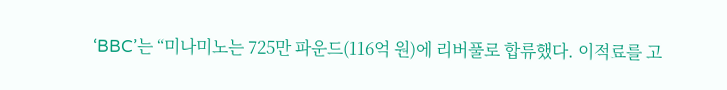‘BBC’는 “미나미노는 725만 파운드(116억 원)에 리버풀로 합류했다. 이적료를 고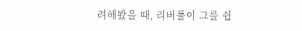려해봤을 때, 리버풀이 그를 쉽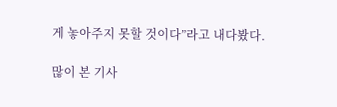게 놓아주지 못할 것이다”라고 내다봤다.

많이 본 기사